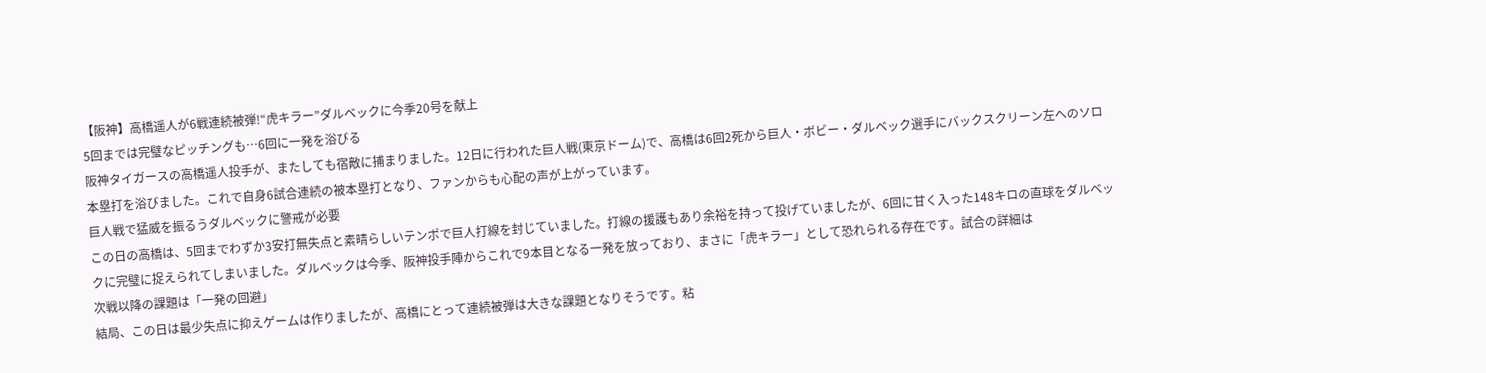【阪神】高橋遥人が6戦連続被弾!“虎キラー”ダルベックに今季20号を献上
5回までは完璧なピッチングも…6回に一発を浴びる
阪神タイガースの高橋遥人投手が、またしても宿敵に捕まりました。12日に行われた巨人戦(東京ドーム)で、高橋は6回2死から巨人・ボビー・ダルベック選手にバックスクリーン左へのソロ本塁打を浴びました。これで自身6試合連続の被本塁打となり、ファンからも心配の声が上がっています。
巨人戦で猛威を振るうダルベックに警戒が必要
この日の高橋は、5回までわずか3安打無失点と素晴らしいテンポで巨人打線を封じていました。打線の援護もあり余裕を持って投げていましたが、6回に甘く入った148キロの直球をダルベックに完璧に捉えられてしまいました。ダルベックは今季、阪神投手陣からこれで9本目となる一発を放っており、まさに「虎キラー」として恐れられる存在です。試合の詳細は
次戦以降の課題は「一発の回避」
結局、この日は最少失点に抑えゲームは作りましたが、高橋にとって連続被弾は大きな課題となりそうです。粘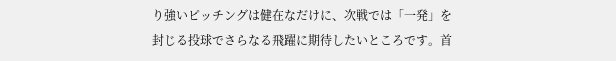り強いピッチングは健在なだけに、次戦では「一発」を封じる投球でさらなる飛躍に期待したいところです。首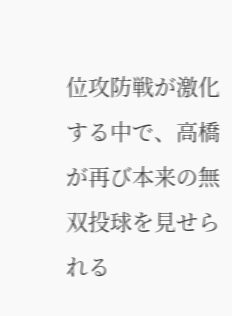位攻防戦が激化する中で、高橋が再び本来の無双投球を見せられる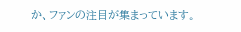か、ファンの注目が集まっています。